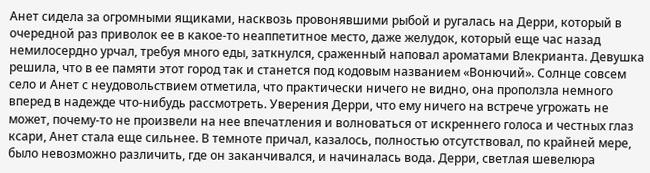Анет сидела за огромными ящиками, насквозь провонявшими рыбой и ругалась на Дерри, который в очередной раз приволок ее в какое-то неаппетитное место, даже желудок, который еще час назад немилосердно урчал, требуя много еды, заткнулся, сраженный наповал ароматами Влекрианта. Девушка решила, что в ее памяти этот город так и станется под кодовым названием «Вонючий». Солнце совсем село и Анет с неудовольствием отметила, что практически ничего не видно, она проползла немного вперед в надежде что-нибудь рассмотреть. Уверения Дерри, что ему ничего на встрече угрожать не может, почему-то не произвели на нее впечатления и волноваться от искреннего голоса и честных глаз ксари, Анет стала еще сильнее. В темноте причал, казалось, полностью отсутствовал, по крайней мере, было невозможно различить, где он заканчивался, и начиналась вода. Дерри, светлая шевелюра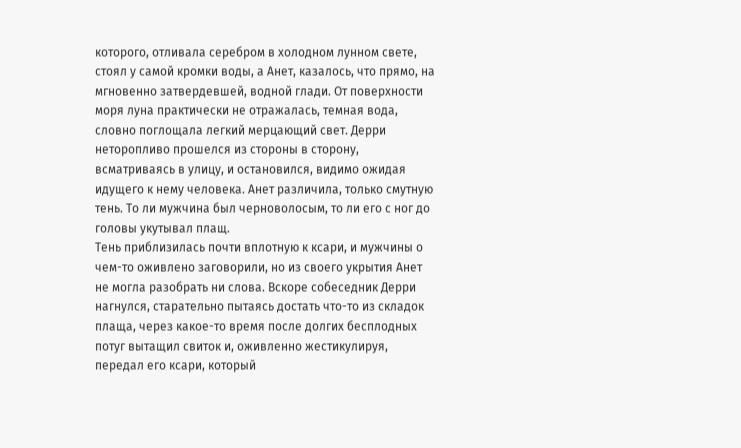которого, отливала серебром в холодном лунном свете, стоял у самой кромки воды, а Анет, казалось, что прямо, на мгновенно затвердевшей, водной глади. От поверхности моря луна практически не отражалась, темная вода, словно поглощала легкий мерцающий свет. Дерри неторопливо прошелся из стороны в сторону, всматриваясь в улицу, и остановился, видимо ожидая идущего к нему человека. Анет различила, только смутную тень. То ли мужчина был черноволосым, то ли его с ног до головы укутывал плащ.
Тень приблизилась почти вплотную к ксари, и мужчины о чем-то оживлено заговорили, но из своего укрытия Анет не могла разобрать ни слова. Вскоре собеседник Дерри нагнулся, старательно пытаясь достать что-то из складок плаща, через какое-то время после долгих бесплодных потуг вытащил свиток и, оживленно жестикулируя, передал его ксари, который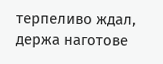терпеливо ждал, держа наготове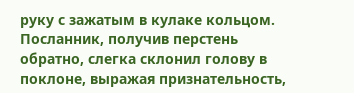руку с зажатым в кулаке кольцом. Посланник, получив перстень обратно, слегка склонил голову в поклоне, выражая признательность,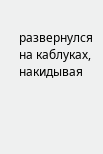развернулся на каблуках, накидывая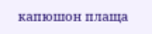капюшон плаща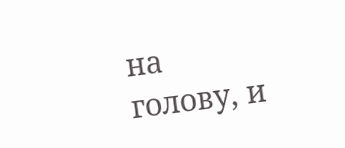на голову, и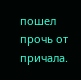пошел прочь от причала.